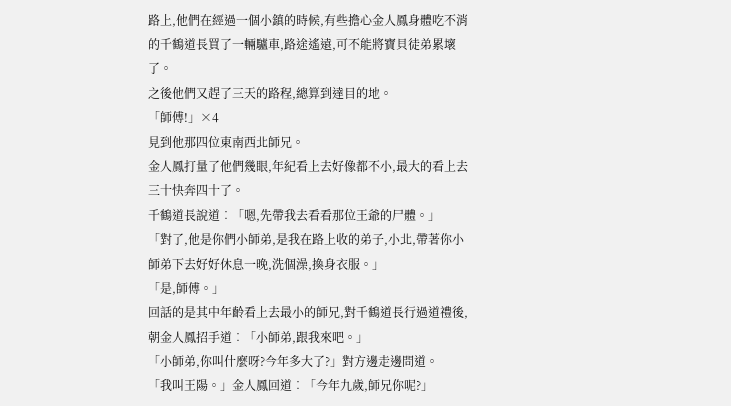路上,他們在經過一個小鎮的時候,有些擔心金人鳳身體吃不消的千鶴道長買了一輛驢車,路途遙遠,可不能將寶貝徒弟累壞了。
之後他們又趕了三天的路程,總算到達目的地。
「師傅!」×4
見到他那四位東南西北師兄。
金人鳳打量了他們幾眼,年紀看上去好像都不小,最大的看上去三十快奔四十了。
千鶴道長說道︰「嗯,先帶我去看看那位王爺的尸體。」
「對了,他是你們小師弟,是我在路上收的弟子,小北,帶著你小師弟下去好好休息一晚,洗個澡,換身衣服。」
「是,師傅。」
回話的是其中年齡看上去最小的師兄,對千鶴道長行過道禮後,朝金人鳳招手道︰「小師弟,跟我來吧。」
「小師弟,你叫什麼呀?今年多大了?」對方邊走邊問道。
「我叫王陽。」金人鳳回道︰「今年九歲,師兄你呢?」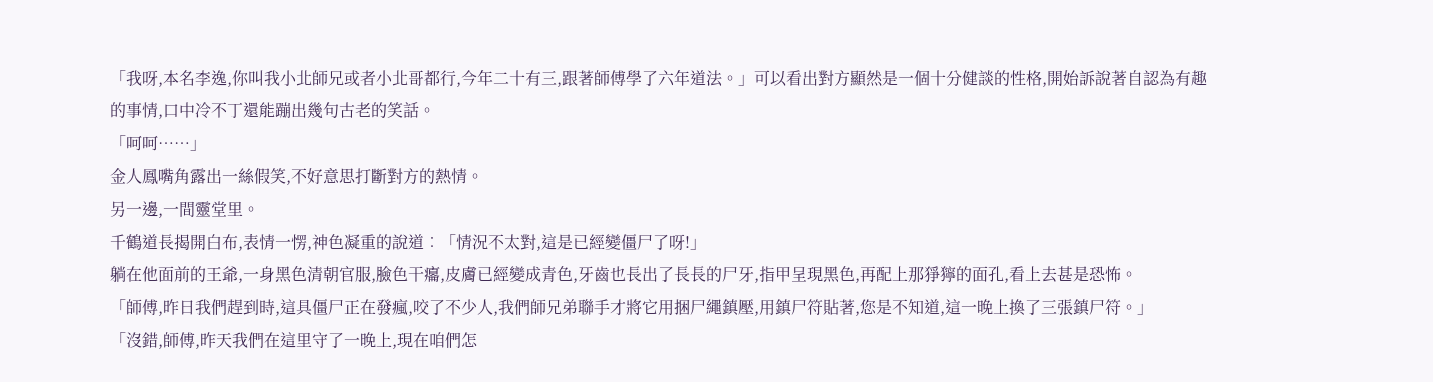「我呀,本名李逸,你叫我小北師兄或者小北哥都行,今年二十有三,跟著師傅學了六年道法。」可以看出對方顯然是一個十分健談的性格,開始訴說著自認為有趣的事情,口中冷不丁還能蹦出幾句古老的笑話。
「呵呵……」
金人鳳嘴角露出一絲假笑,不好意思打斷對方的熱情。
另一邊,一間靈堂里。
千鶴道長揭開白布,表情一愣,神色凝重的說道︰「情況不太對,這是已經變僵尸了呀!」
躺在他面前的王爺,一身黑色清朝官服,臉色干癟,皮膚已經變成青色,牙齒也長出了長長的尸牙,指甲呈現黑色,再配上那猙獰的面孔,看上去甚是恐怖。
「師傅,昨日我們趕到時,這具僵尸正在發瘋,咬了不少人,我們師兄弟聯手才將它用捆尸繩鎮壓,用鎮尸符貼著,您是不知道,這一晚上換了三張鎮尸符。」
「沒錯,師傅,昨天我們在這里守了一晚上,現在咱們怎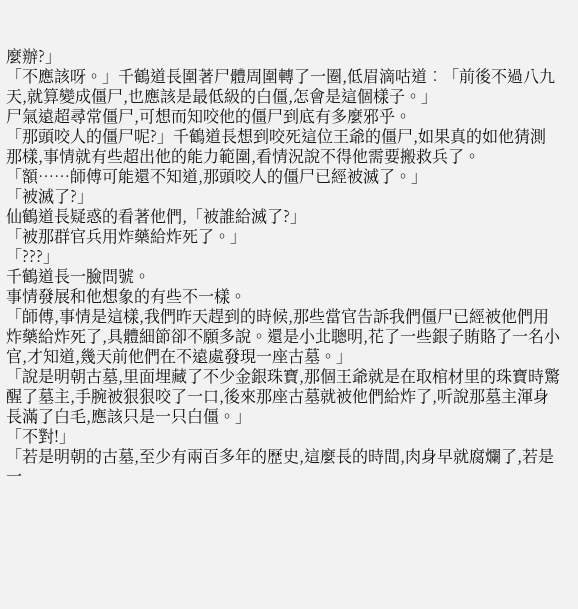麼辦?」
「不應該呀。」千鶴道長圍著尸體周圍轉了一圈,低眉滴咕道︰「前後不過八九天,就算變成僵尸,也應該是最低級的白僵,怎會是這個樣子。」
尸氣遠超尋常僵尸,可想而知咬他的僵尸到底有多麼邪乎。
「那頭咬人的僵尸呢?」千鶴道長想到咬死這位王爺的僵尸,如果真的如他猜測那樣,事情就有些超出他的能力範圍,看情況說不得他需要搬救兵了。
「額……師傅可能還不知道,那頭咬人的僵尸已經被滅了。」
「被滅了?」
仙鶴道長疑惑的看著他們,「被誰給滅了?」
「被那群官兵用炸藥給炸死了。」
「???」
千鶴道長一臉問號。
事情發展和他想象的有些不一樣。
「師傅,事情是這樣,我們昨天趕到的時候,那些當官告訴我們僵尸已經被他們用炸藥給炸死了,具體細節卻不願多說。還是小北聰明,花了一些銀子賄賂了一名小官,才知道,幾天前他們在不遠處發現一座古墓。」
「說是明朝古墓,里面埋藏了不少金銀珠寶,那個王爺就是在取棺材里的珠寶時驚醒了墓主,手腕被狠狠咬了一口,後來那座古墓就被他們給炸了,听說那墓主渾身長滿了白毛,應該只是一只白僵。」
「不對!」
「若是明朝的古墓,至少有兩百多年的歷史,這麼長的時間,肉身早就腐爛了,若是一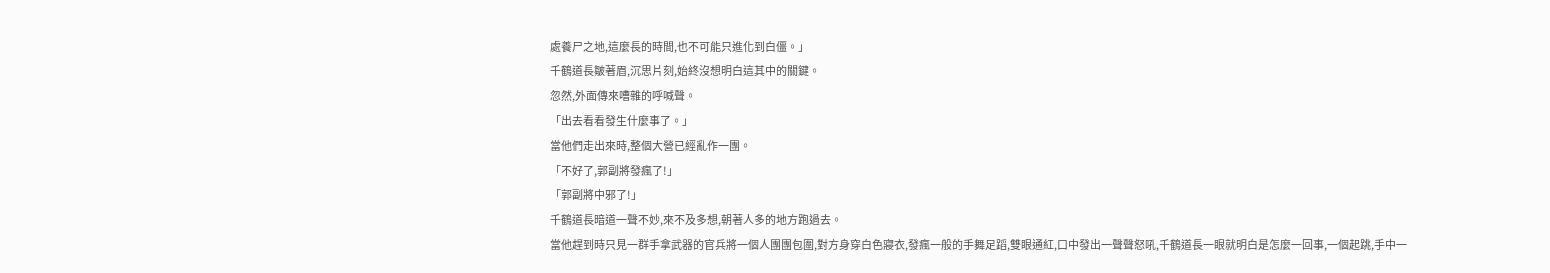處養尸之地,這麼長的時間,也不可能只進化到白僵。」
千鶴道長皺著眉,沉思片刻,始終沒想明白這其中的關鍵。
忽然,外面傳來嘈雜的呼喊聲。
「出去看看發生什麼事了。」
當他們走出來時,整個大營已經亂作一團。
「不好了,郭副將發瘋了!」
「郭副將中邪了!」
千鶴道長暗道一聲不妙,來不及多想,朝著人多的地方跑過去。
當他趕到時只見一群手拿武器的官兵將一個人團團包圍,對方身穿白色寢衣,發瘋一般的手舞足蹈,雙眼通紅,口中發出一聲聲怒吼,千鶴道長一眼就明白是怎麼一回事,一個起跳,手中一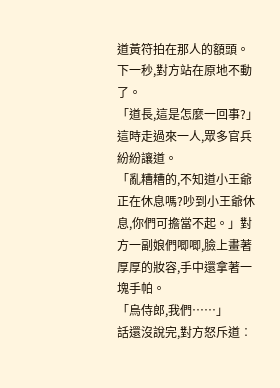道黃符拍在那人的額頭。
下一秒,對方站在原地不動了。
「道長,這是怎麼一回事?」這時走過來一人,眾多官兵紛紛讓道。
「亂糟糟的,不知道小王爺正在休息嗎?吵到小王爺休息,你們可擔當不起。」對方一副娘們唧唧,臉上畫著厚厚的妝容,手中還拿著一塊手帕。
「烏侍郎,我們……」
話還沒說完,對方怒斥道︰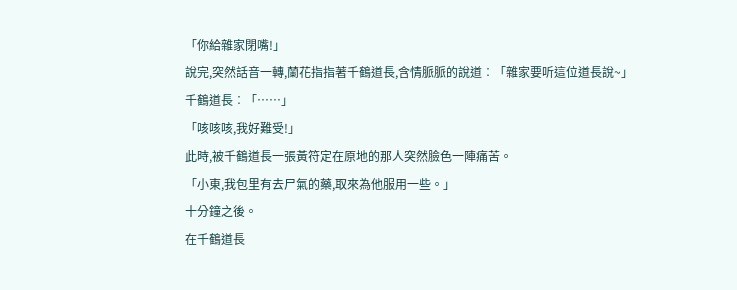「你給雜家閉嘴!」
說完,突然話音一轉,蘭花指指著千鶴道長,含情脈脈的說道︰「雜家要听這位道長說~」
千鶴道長︰「……」
「咳咳咳,我好難受!」
此時,被千鶴道長一張黃符定在原地的那人突然臉色一陣痛苦。
「小東,我包里有去尸氣的藥,取來為他服用一些。」
十分鐘之後。
在千鶴道長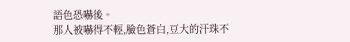語色恐嚇後。
那人被嚇得不輕,臉色蒼白,豆大的汗珠不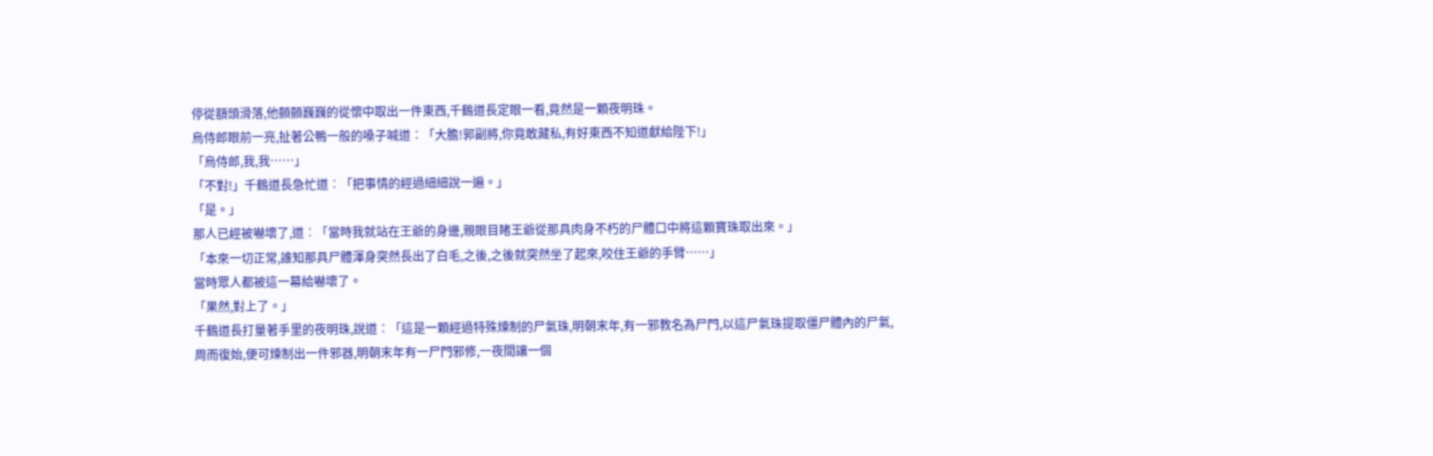停從額頭滑落,他顫顫巍巍的從懷中取出一件東西,千鶴道長定眼一看,竟然是一顆夜明珠。
烏侍郎眼前一亮,扯著公鴨一般的嗓子喊道︰「大膽!郭副將,你竟敢藏私,有好東西不知道獻給陛下!」
「烏侍郎,我,我……」
「不對!」千鶴道長急忙道︰「把事情的經過細細說一遍。」
「是。」
那人已經被嚇壞了,道︰「當時我就站在王爺的身邊,親眼目睹王爺從那具肉身不朽的尸體口中將這顆寶珠取出來。」
「本來一切正常,誰知那具尸體渾身突然長出了白毛,之後,之後就突然坐了起來,咬住王爺的手臂……」
當時眾人都被這一幕給嚇壞了。
「果然,對上了。」
千鶴道長打量著手里的夜明珠,說道︰「這是一顆經過特殊煉制的尸氣珠,明朝末年,有一邪教名為尸門,以這尸氣珠提取僵尸體內的尸氣,周而復始,便可煉制出一件邪器,明朝末年有一尸門邪修,一夜間讓一個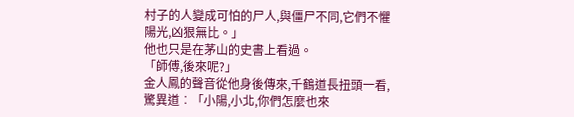村子的人變成可怕的尸人,與僵尸不同,它們不懼陽光,凶狠無比。」
他也只是在茅山的史書上看過。
「師傅,後來呢?」
金人鳳的聲音從他身後傳來,千鶴道長扭頭一看,驚異道︰「小陽,小北,你們怎麼也來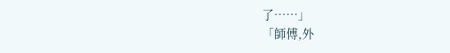了……」
「師傅,外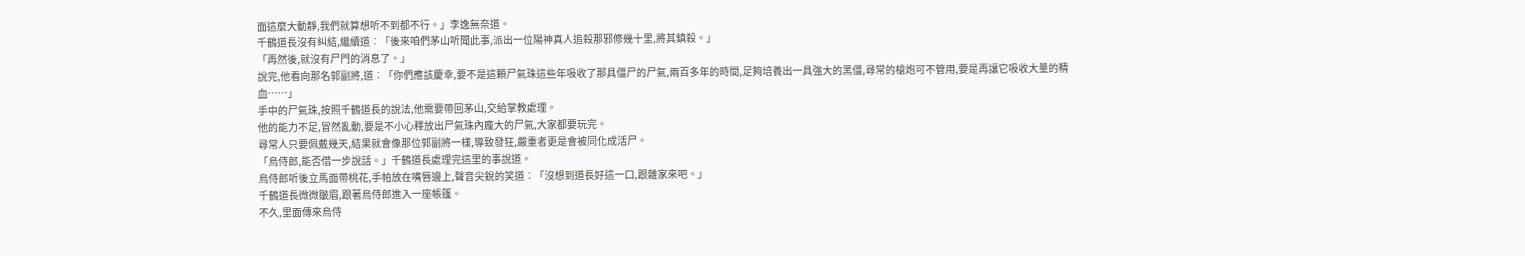面這麼大動靜,我們就算想听不到都不行。」李逸無奈道。
千鶴道長沒有糾結,繼續道︰「後來咱們茅山听聞此事,派出一位陽神真人追殺那邪修幾十里,將其鎮殺。」
「再然後,就沒有尸門的消息了。」
說完,他看向那名郭副將,道︰「你們應該慶幸,要不是這顆尸氣珠這些年吸收了那具僵尸的尸氣,兩百多年的時間,足夠培養出一具強大的黑僵,尋常的槍炮可不管用,要是再讓它吸收大量的精血……」
手中的尸氣珠,按照千鶴道長的說法,他需要帶回茅山,交給掌教處理。
他的能力不足,冒然亂動,要是不小心釋放出尸氣珠內龐大的尸氣,大家都要玩完。
尋常人只要佩戴幾天,結果就會像那位郭副將一樣,導致發狂,嚴重者更是會被同化成活尸。
「烏侍郎,能否借一步說話。」千鶴道長處理完這里的事說道。
烏侍郎听後立馬面帶桃花,手帕放在嘴唇邊上,聲音尖銳的笑道︰「沒想到道長好這一口,跟雜家來吧。」
千鶴道長微微皺眉,跟著烏侍郎進入一座帳篷。
不久,里面傳來烏侍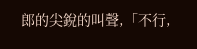郎的尖銳的叫聲,「不行,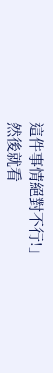這件事情絕對不行!」
然後就看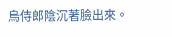烏侍郎陰沉著臉出來。